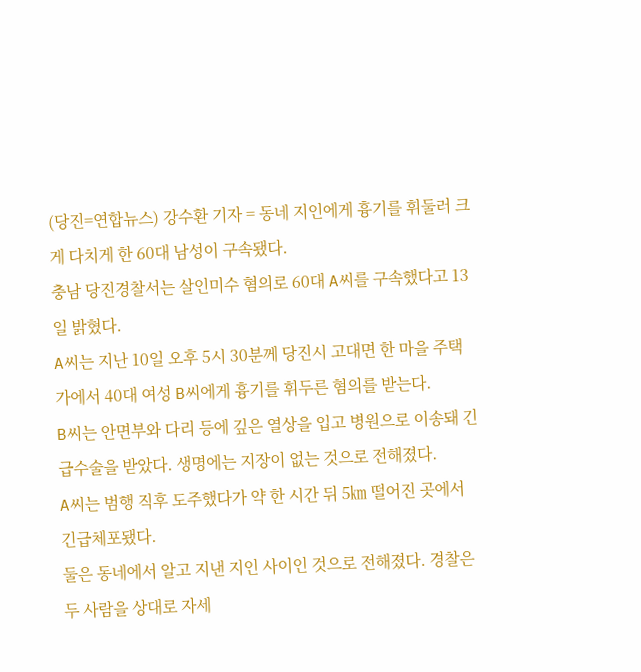(당진=연합뉴스) 강수환 기자 = 동네 지인에게 흉기를 휘둘러 크게 다치게 한 60대 남성이 구속됐다.
충남 당진경찰서는 살인미수 혐의로 60대 A씨를 구속했다고 13일 밝혔다.
A씨는 지난 10일 오후 5시 30분께 당진시 고대면 한 마을 주택가에서 40대 여성 B씨에게 흉기를 휘두른 혐의를 받는다.
B씨는 안면부와 다리 등에 깊은 열상을 입고 병원으로 이송돼 긴급수술을 받았다. 생명에는 지장이 없는 것으로 전해졌다.
A씨는 범행 직후 도주했다가 약 한 시간 뒤 5㎞ 떨어진 곳에서 긴급체포됐다.
둘은 동네에서 알고 지낸 지인 사이인 것으로 전해졌다. 경찰은 두 사람을 상대로 자세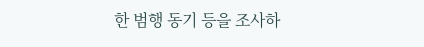한 범행 동기 등을 조사하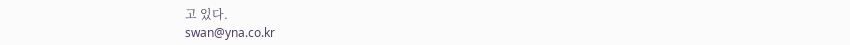고 있다.
swan@yna.co.kr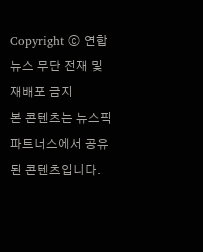Copyright ⓒ 연합뉴스 무단 전재 및 재배포 금지
본 콘텐츠는 뉴스픽 파트너스에서 공유된 콘텐츠입니다.